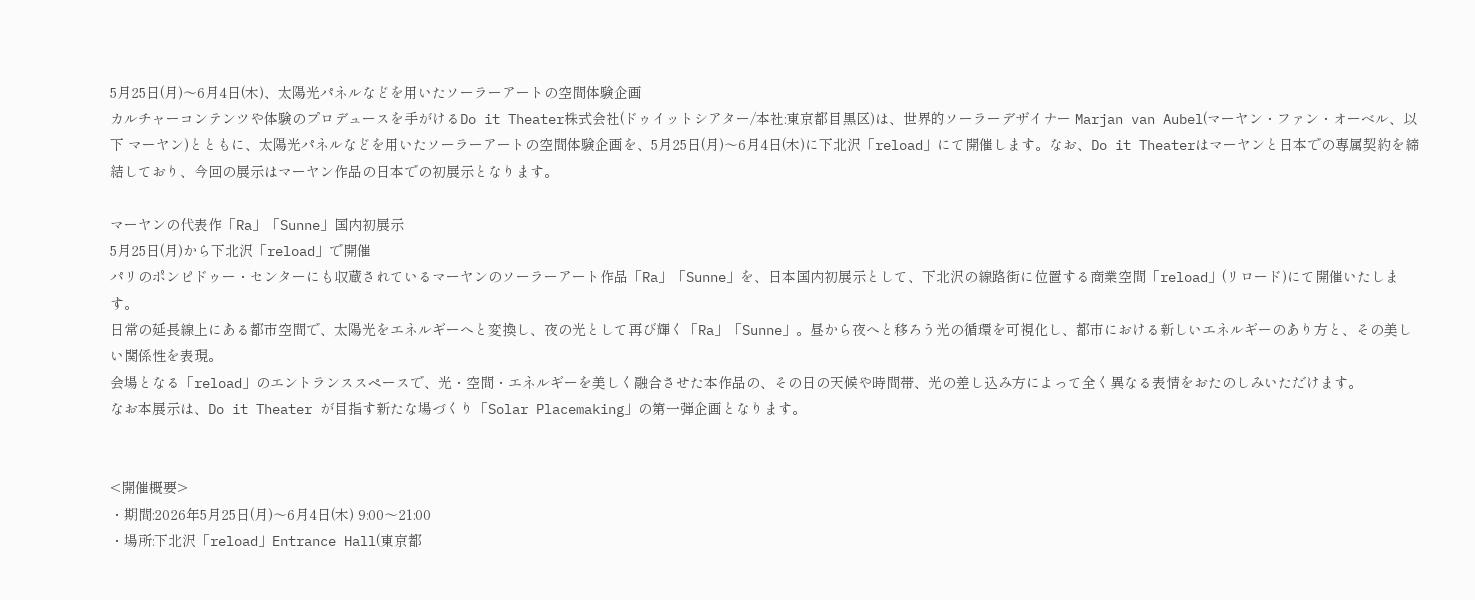5月25日(月)〜6月4日(木)、太陽光パネルなどを用いたソーラーアートの空間体験企画
カルチャーコンテンツや体験のプロデュースを手がけるDo it Theater株式会社(ドゥイットシアター/本社:東京都目黒区)は、世界的ソーラーデザイナー Marjan van Aubel(マーヤン・ファン・オーベル、以下 マーヤン)とともに、太陽光パネルなどを用いたソーラーアートの空間体験企画を、5月25日(月)〜6月4日(木)に下北沢「reload」にて開催します。なお、Do it Theaterはマーヤンと日本での専属契約を締結しており、今回の展示はマーヤン作品の日本での初展示となります。

マーヤンの代表作「Ra」「Sunne」国内初展示
5月25日(月)から下北沢「reload」で開催
パリのポンピドゥー・センターにも収蔵されているマーヤンのソーラーアート作品「Ra」「Sunne」を、日本国内初展示として、下北沢の線路街に位置する商業空間「reload」(リロード)にて開催いたします。
日常の延長線上にある都市空間で、太陽光をエネルギーへと変換し、夜の光として再び輝く「Ra」「Sunne」。昼から夜へと移ろう光の循環を可視化し、都市における新しいエネルギーのあり方と、その美しい関係性を表現。
会場となる「reload」のエントランススペースで、光・空間・エネルギーを美しく融合させた本作品の、その日の天候や時間帯、光の差し込み方によって全く異なる表情をおたのしみいただけます。
なお本展示は、Do it Theater が目指す新たな場づくり「Solar Placemaking」の第一弾企画となります。


<開催概要>
・期間:2026年5月25日(月)〜6月4日(木) 9:00〜21:00
・場所:下北沢「reload」Entrance Hall(東京都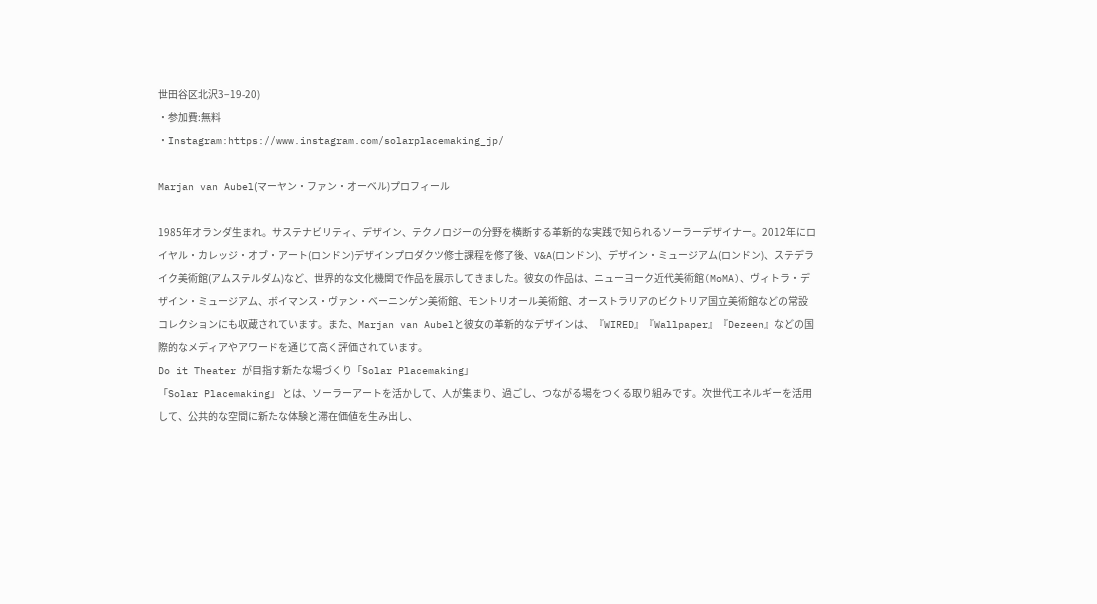世田谷区北沢3−19-20)
・参加費:無料
・Instagram:https://www.instagram.com/solarplacemaking_jp/

Marjan van Aubel(マーヤン・ファン・オーベル)プロフィール

1985年オランダ生まれ。サステナビリティ、デザイン、テクノロジーの分野を横断する革新的な実践で知られるソーラーデザイナー。2012年にロイヤル・カレッジ・オブ・アート(ロンドン)デザインプロダクツ修士課程を修了後、V&A(ロンドン)、デザイン・ミュージアム(ロンドン)、ステデライク美術館(アムステルダム)など、世界的な文化機関で作品を展示してきました。彼女の作品は、ニューヨーク近代美術館(MoMA)、ヴィトラ・デザイン・ミュージアム、ボイマンス・ヴァン・ベーニンゲン美術館、モントリオール美術館、オーストラリアのビクトリア国立美術館などの常設コレクションにも収蔵されています。また、Marjan van Aubelと彼女の革新的なデザインは、『WIRED』『Wallpaper』『Dezeen』などの国際的なメディアやアワードを通じて高く評価されています。
Do it Theater が目指す新たな場づくり「Solar Placemaking」
「Solar Placemaking」 とは、ソーラーアートを活かして、人が集まり、過ごし、つながる場をつくる取り組みです。次世代エネルギーを活用して、公共的な空間に新たな体験と滞在価値を生み出し、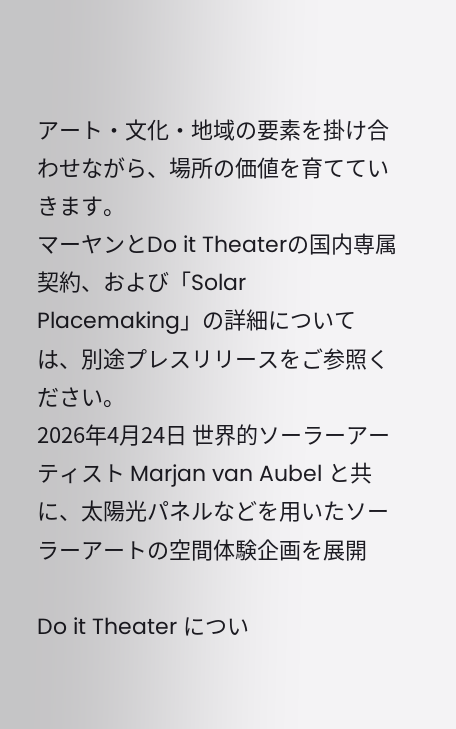アート・文化・地域の要素を掛け合わせながら、場所の価値を育てていきます。
マーヤンとDo it Theaterの国内専属契約、および「Solar Placemaking」の詳細については、別途プレスリリースをご参照ください。
2026年4月24日 世界的ソーラーアーティスト Marjan van Aubel と共に、太陽光パネルなどを用いたソーラーアートの空間体験企画を展開

Do it Theater につい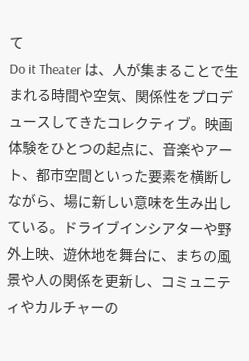て
Do it Theater は、人が集まることで生まれる時間や空気、関係性をプロデュースしてきたコレクティブ。映画体験をひとつの起点に、音楽やアート、都市空間といった要素を横断しながら、場に新しい意味を生み出している。ドライブインシアターや野外上映、遊休地を舞台に、まちの風景や人の関係を更新し、コミュニティやカルチャーの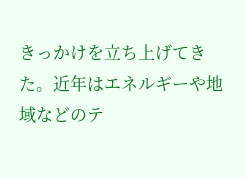きっかけを立ち上げてきた。近年はエネルギーや地域などのテ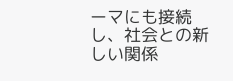ーマにも接続し、社会との新しい関係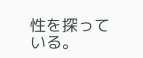性を探っている。